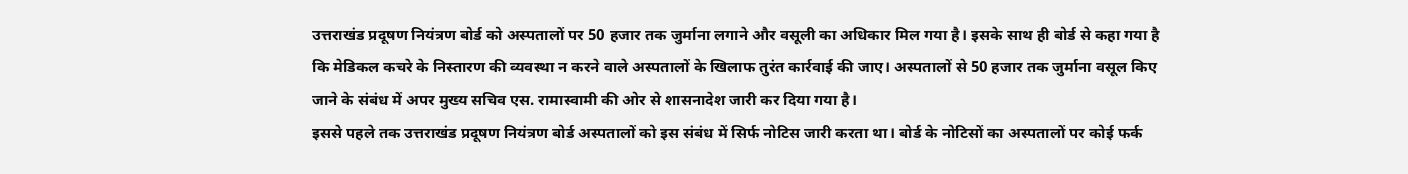उत्तराखंड प्रदूषण नियंत्रण बोर्ड को अस्पतालों पर 50 हजार तक जुर्माना लगाने और वसूली का अधिकार मिल गया है। इसके साथ ही बोर्ड से कहा गया है कि मेडिकल कचरे के निस्तारण की व्यवस्था न करने वाले अस्पतालों के खिलाफ तुरंत कार्रवाई की जाए। अस्पतालों से 50 हजार तक जुर्माना वसूल किए जाने के संबंध में अपर मुख्य सचिव एस. रामास्वामी की ओर से शासनादेश जारी कर दिया गया है।
इससे पहले तक उत्तराखंड प्रदूषण नियंत्रण बोर्ड अस्पतालों को इस संबंध में सिर्फ नोटिस जारी करता था। बोर्ड के नोटिसों का अस्पतालों पर कोई फर्क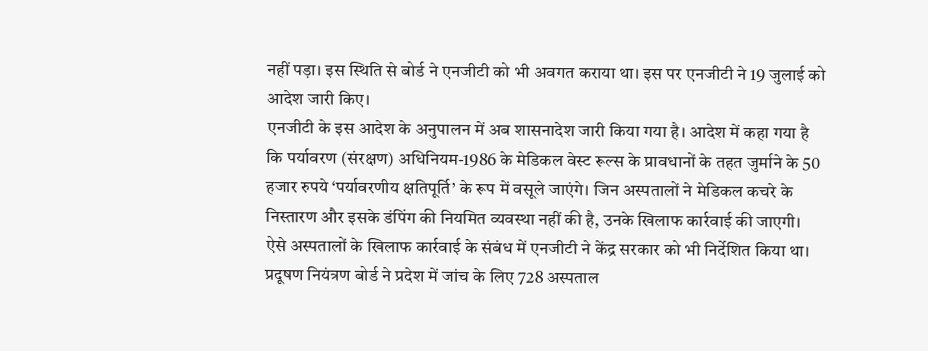नहीं पड़ा। इस स्थिति से बोर्ड ने एनजीटी को भी अवगत कराया था। इस पर एनजीटी ने 19 जुलाई को आदेश जारी किए।
एनजीटी के इस आदेश के अनुपालन में अब शासनादेश जारी किया गया है। आदेश में कहा गया है कि पर्यावरण (संरक्षण) अधिनियम-1986 के मेडिकल वेस्ट रूल्स के प्रावधानों के तहत जुर्माने के 50 हजार रुपये ‘पर्यावरणीय क्षतिपूर्ति’ के रूप में वसूले जाएंगे। जिन अस्पतालों ने मेडिकल कचरे के निस्तारण और इसके डंपिंग की नियमित व्यवस्था नहीं की है, उनके खिलाफ कार्रवाई की जाएगी।
ऐसे अस्पतालों के खिलाफ कार्रवाई के संबंध में एनजीटी ने केंद्र सरकार को भी निर्देशित किया था। प्रदूषण नियंत्रण बोर्ड ने प्रदेश में जांच के लिए 728 अस्पताल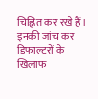चिह्नित कर रखे हैं। इनकी जांच कर डिफाल्टरों के खिलाफ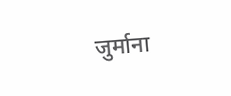जुर्माना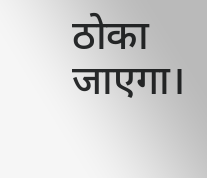ठोका जाएगा।